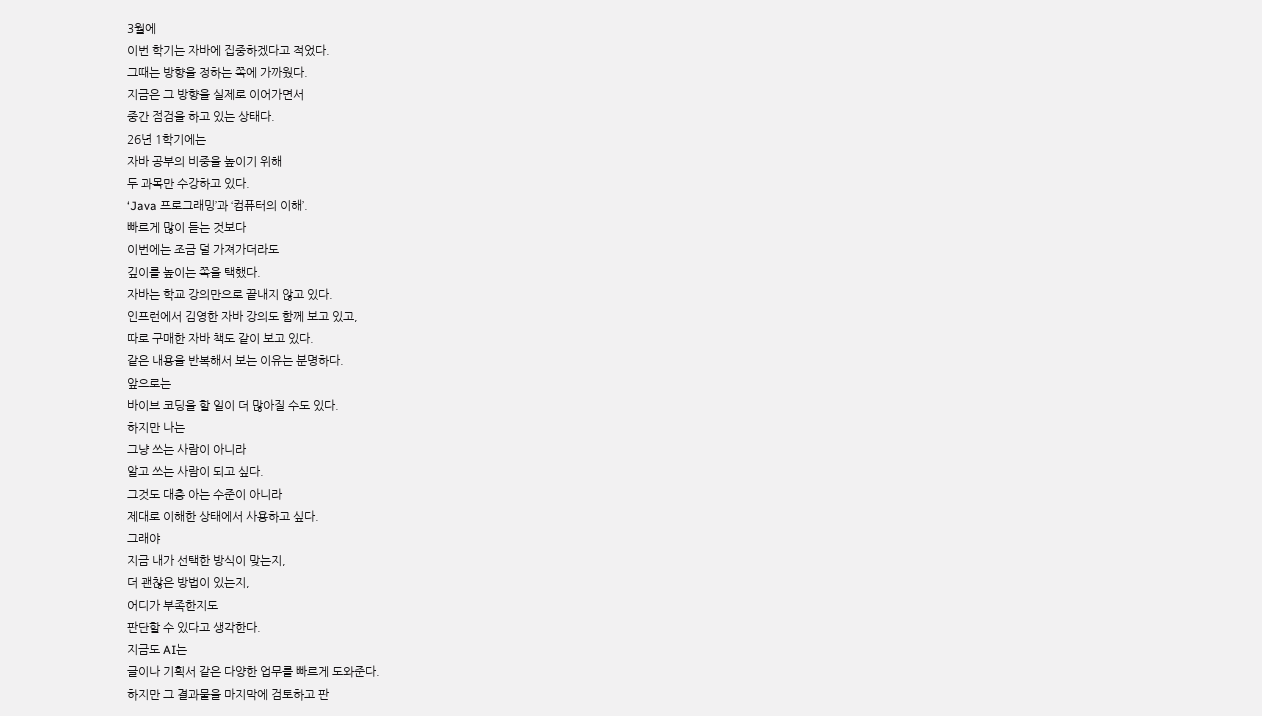3월에
이번 학기는 자바에 집중하겠다고 적었다.
그때는 방향을 정하는 쪽에 가까웠다.
지금은 그 방향을 실제로 이어가면서
중간 점검을 하고 있는 상태다.
26년 1학기에는
자바 공부의 비중을 높이기 위해
두 과목만 수강하고 있다.
‘Java 프로그래밍’과 ‘컴퓨터의 이해’.
빠르게 많이 듣는 것보다
이번에는 조금 덜 가져가더라도
깊이를 높이는 쪽을 택했다.
자바는 학교 강의만으로 끝내지 않고 있다.
인프런에서 김영한 자바 강의도 함께 보고 있고,
따로 구매한 자바 책도 같이 보고 있다.
같은 내용을 반복해서 보는 이유는 분명하다.
앞으로는
바이브 코딩을 할 일이 더 많아질 수도 있다.
하지만 나는
그냥 쓰는 사람이 아니라
알고 쓰는 사람이 되고 싶다.
그것도 대충 아는 수준이 아니라
제대로 이해한 상태에서 사용하고 싶다.
그래야
지금 내가 선택한 방식이 맞는지,
더 괜찮은 방법이 있는지,
어디가 부족한지도
판단할 수 있다고 생각한다.
지금도 AI는
글이나 기획서 같은 다양한 업무를 빠르게 도와준다.
하지만 그 결과물을 마지막에 검토하고 판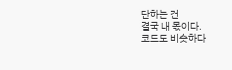단하는 건
결국 내 몫이다.
코드도 비슷하다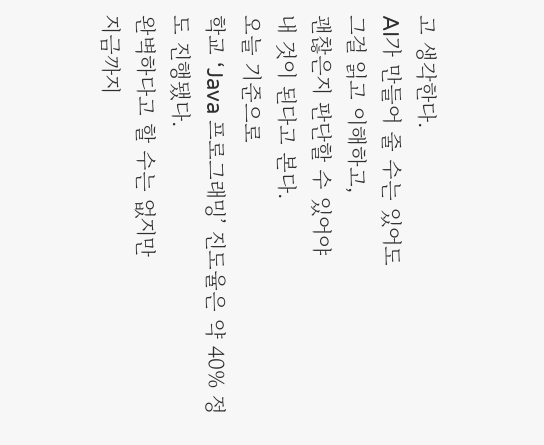고 생각한다.
AI가 만들어 줄 수는 있어도
그걸 읽고 이해하고,
괜찮은지 판단할 수 있어야
내 것이 된다고 본다.
오늘 기준으로
학교 ‘Java 프로그래밍’ 진도율은 약 40% 정도 진행됐다.
완벽하다고 할 수는 없지만
지금까지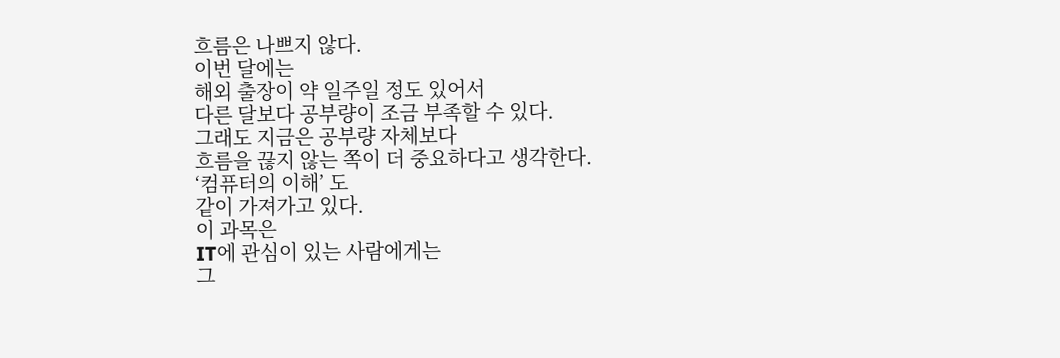흐름은 나쁘지 않다.
이번 달에는
해외 출장이 약 일주일 정도 있어서
다른 달보다 공부량이 조금 부족할 수 있다.
그래도 지금은 공부량 자체보다
흐름을 끊지 않는 쪽이 더 중요하다고 생각한다.
‘컴퓨터의 이해’ 도
같이 가져가고 있다.
이 과목은
IT에 관심이 있는 사람에게는
그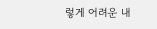렇게 어려운 내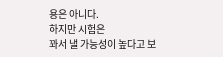용은 아니다.
하지만 시험은
꽈서 낼 가능성이 높다고 보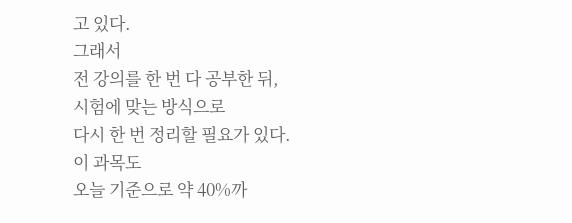고 있다.
그래서
전 강의를 한 번 다 공부한 뒤,
시험에 맞는 방식으로
다시 한 번 정리할 필요가 있다.
이 과목도
오늘 기준으로 약 40%까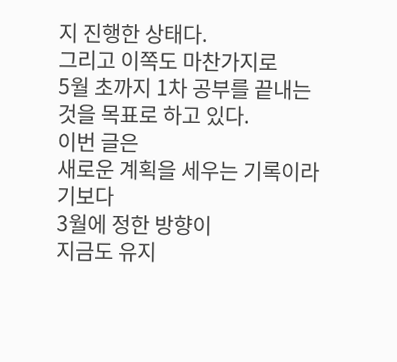지 진행한 상태다.
그리고 이쪽도 마찬가지로
5월 초까지 1차 공부를 끝내는 것을 목표로 하고 있다.
이번 글은
새로운 계획을 세우는 기록이라기보다
3월에 정한 방향이
지금도 유지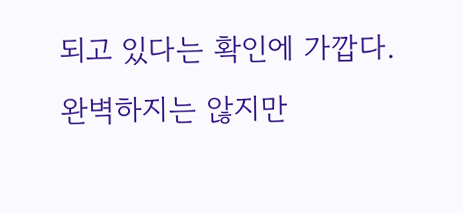되고 있다는 확인에 가깝다.
완벽하지는 않지만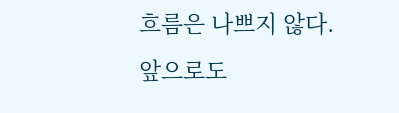흐름은 나쁘지 않다.
앞으로도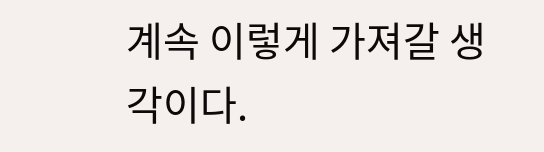계속 이렇게 가져갈 생각이다.